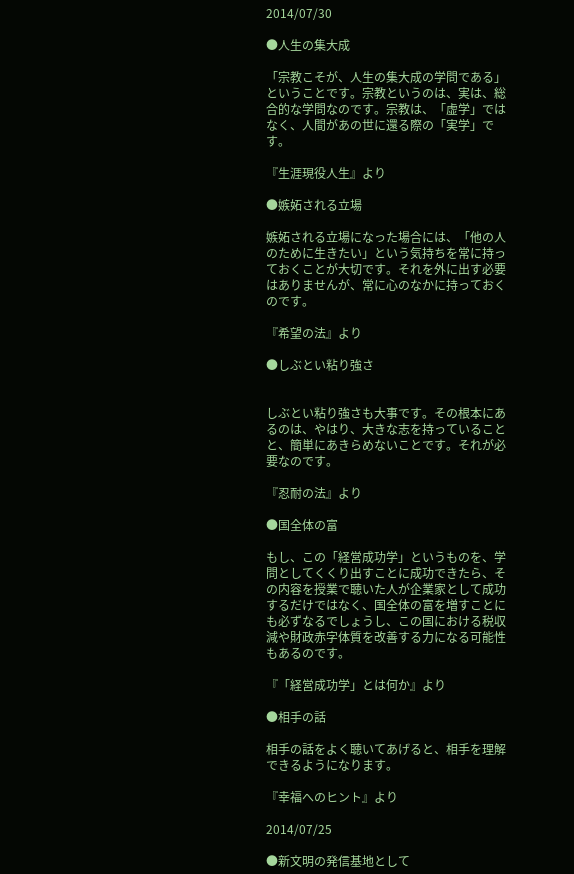2014/07/30

●人生の集大成

「宗教こそが、人生の集大成の学問である」ということです。宗教というのは、実は、総合的な学問なのです。宗教は、「虚学」ではなく、人間があの世に還る際の「実学」です。

『生涯現役人生』より

●嫉妬される立場

嫉妬される立場になった場合には、「他の人のために生きたい」という気持ちを常に持っておくことが大切です。それを外に出す必要はありませんが、常に心のなかに持っておくのです。

『希望の法』より

●しぶとい粘り強さ


しぶとい粘り強さも大事です。その根本にあるのは、やはり、大きな志を持っていることと、簡単にあきらめないことです。それが必要なのです。

『忍耐の法』より

●国全体の富

もし、この「経営成功学」というものを、学問としてくくり出すことに成功できたら、その内容を授業で聴いた人が企業家として成功するだけではなく、国全体の富を増すことにも必ずなるでしょうし、この国における税収減や財政赤字体質を改善する力になる可能性もあるのです。

『「経営成功学」とは何か』より

●相手の話

相手の話をよく聴いてあげると、相手を理解できるようになります。

『幸福へのヒント』より

2014/07/25

●新文明の発信基地として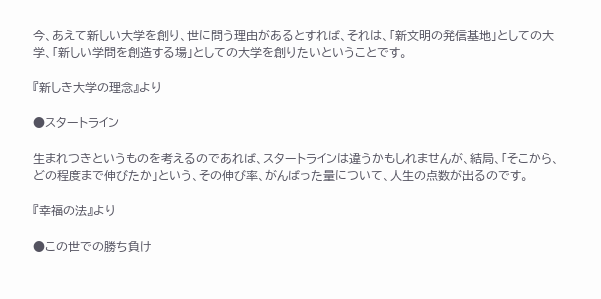今、あえて新しい大学を創り、世に問う理由があるとすれば、それは、「新文明の発信基地」としての大学、「新しい学問を創造する場」としての大学を創りたいということです。

『新しき大学の理念』より

●スタートライン

生まれつきというものを考えるのであれば、スタートラインは違うかもしれませんが、結局、「そこから、どの程度まで伸びたか」という、その伸び率、がんばった量について、人生の点数が出るのです。

『幸福の法』より

●この世での勝ち負け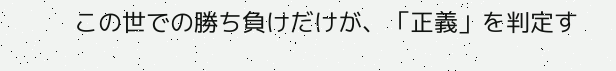この世での勝ち負けだけが、「正義」を判定す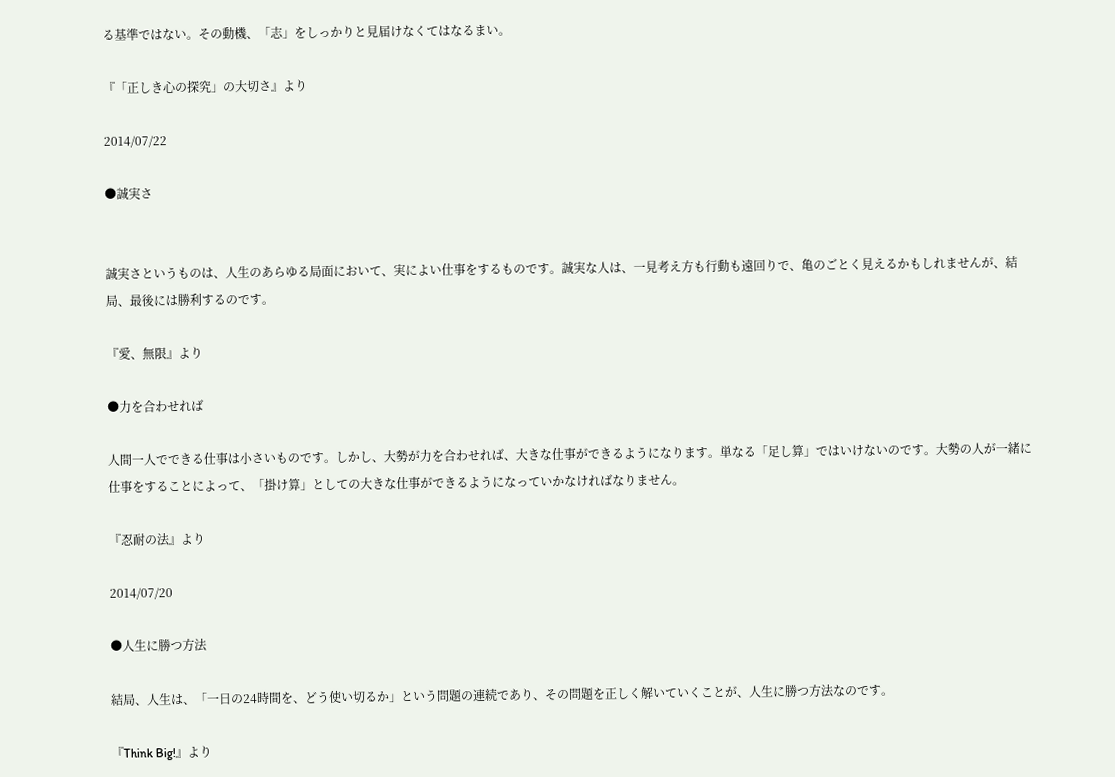る基準ではない。その動機、「志」をしっかりと見届けなくてはなるまい。

『「正しき心の探究」の大切さ』より

2014/07/22

●誠実さ


誠実さというものは、人生のあらゆる局面において、実によい仕事をするものです。誠実な人は、一見考え方も行動も遠回りで、亀のごとく見えるかもしれませんが、結局、最後には勝利するのです。

『愛、無限』より

●力を合わせれば

人間一人でできる仕事は小さいものです。しかし、大勢が力を合わせれば、大きな仕事ができるようになります。単なる「足し算」ではいけないのです。大勢の人が一緒に仕事をすることによって、「掛け算」としての大きな仕事ができるようになっていかなければなりません。

『忍耐の法』より

2014/07/20

●人生に勝つ方法

結局、人生は、「一日の24時間を、どう使い切るか」という問題の連続であり、その問題を正しく解いていくことが、人生に勝つ方法なのです。

『Think Big!』より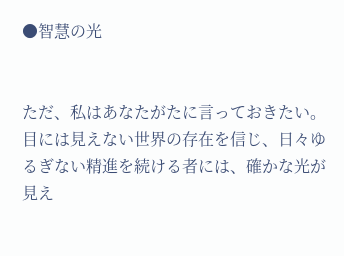●智慧の光


ただ、私はあなたがたに言っておきたい。目には見えない世界の存在を信じ、日々ゆるぎない精進を続ける者には、確かな光が見え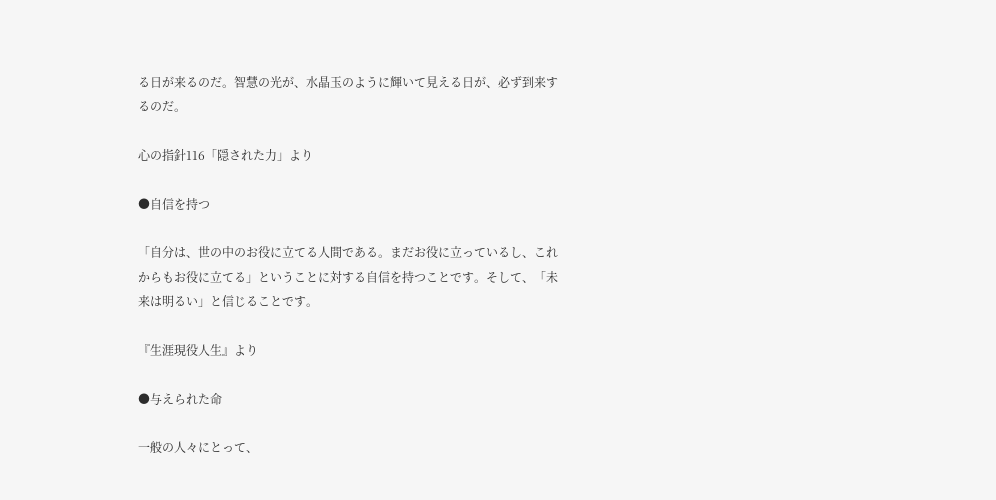る日が来るのだ。智慧の光が、水晶玉のように輝いて見える日が、必ず到来するのだ。

心の指針116「隠された力」より

●自信を持つ

「自分は、世の中のお役に立てる人間である。まだお役に立っているし、これからもお役に立てる」ということに対する自信を持つことです。そして、「未来は明るい」と信じることです。

『生涯現役人生』より

●与えられた命

一般の人々にとって、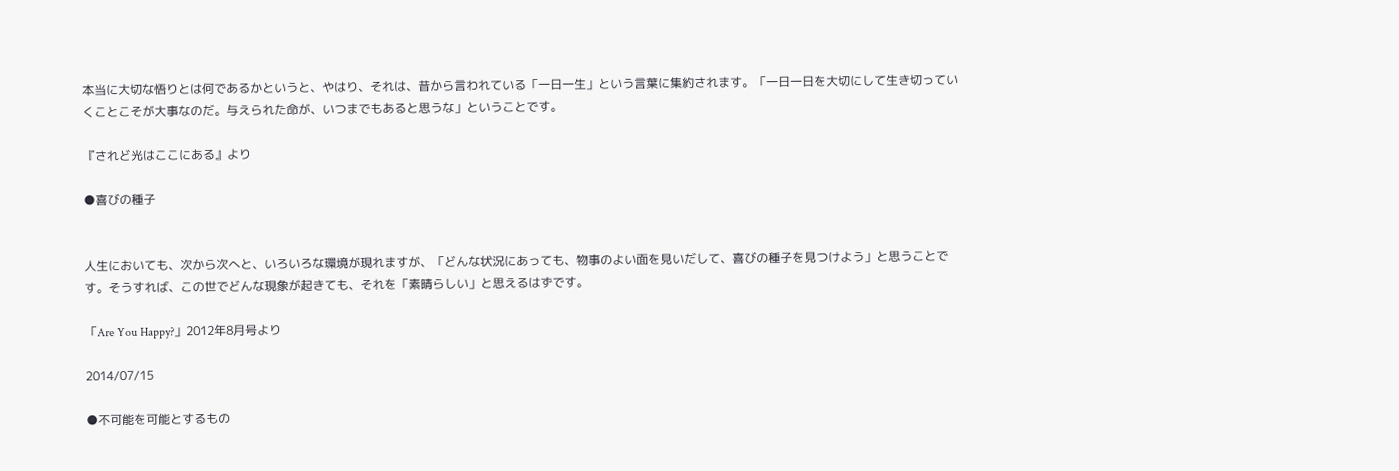本当に大切な悟りとは何であるかというと、やはり、それは、昔から言われている「一日一生」という言葉に集約されます。「一日一日を大切にして生き切っていくことこそが大事なのだ。与えられた命が、いつまでもあると思うな」ということです。

『されど光はここにある』より

●喜びの種子


人生においても、次から次へと、いろいろな環境が現れますが、「どんな状況にあっても、物事のよい面を見いだして、喜びの種子を見つけよう」と思うことです。そうすれば、この世でどんな現象が起きても、それを「素晴らしい」と思えるはずです。

「Are You Happy?」2012年8月号より

2014/07/15

●不可能を可能とするもの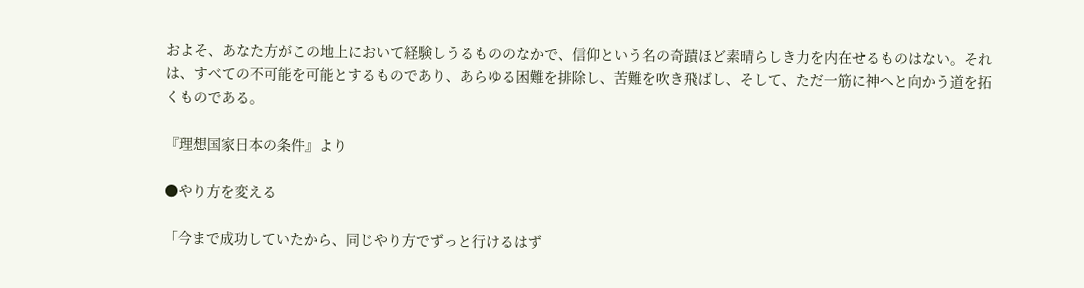およそ、あなた方がこの地上において経験しうるもののなかで、信仰という名の奇蹟ほど素晴らしき力を内在せるものはない。それは、すべての不可能を可能とするものであり、あらゆる困難を排除し、苦難を吹き飛ばし、そして、ただ一筋に神へと向かう道を拓くものである。

『理想国家日本の条件』より

●やり方を変える

「今まで成功していたから、同じやり方でずっと行けるはず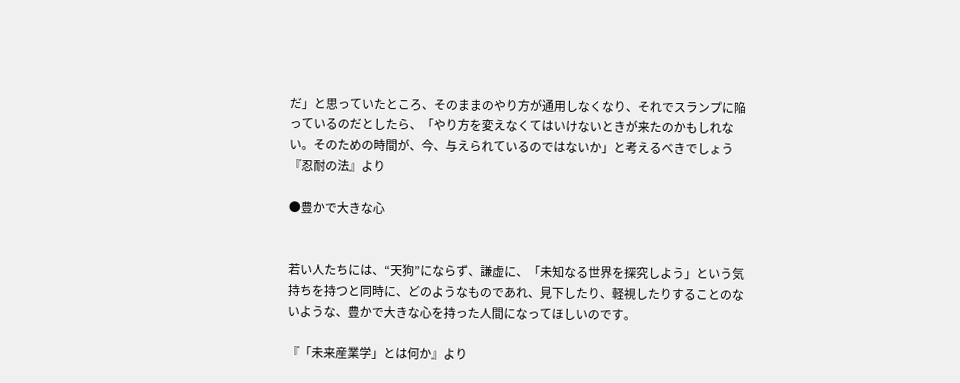だ」と思っていたところ、そのままのやり方が通用しなくなり、それでスランプに陥っているのだとしたら、「やり方を変えなくてはいけないときが来たのかもしれない。そのための時間が、今、与えられているのではないか」と考えるべきでしょう
『忍耐の法』より

●豊かで大きな心


若い人たちには、“天狗”にならず、謙虚に、「未知なる世界を探究しよう」という気持ちを持つと同時に、どのようなものであれ、見下したり、軽視したりすることのないような、豊かで大きな心を持った人間になってほしいのです。

『「未来産業学」とは何か』より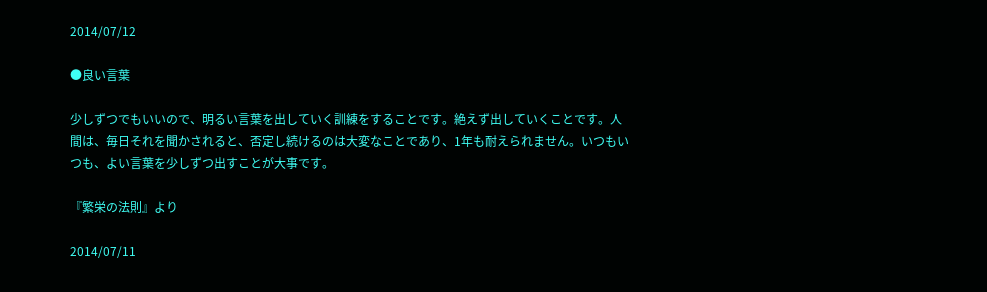2014/07/12

●良い言葉

少しずつでもいいので、明るい言葉を出していく訓練をすることです。絶えず出していくことです。人間は、毎日それを聞かされると、否定し続けるのは大変なことであり、1年も耐えられません。いつもいつも、よい言葉を少しずつ出すことが大事です。

『繁栄の法則』より

2014/07/11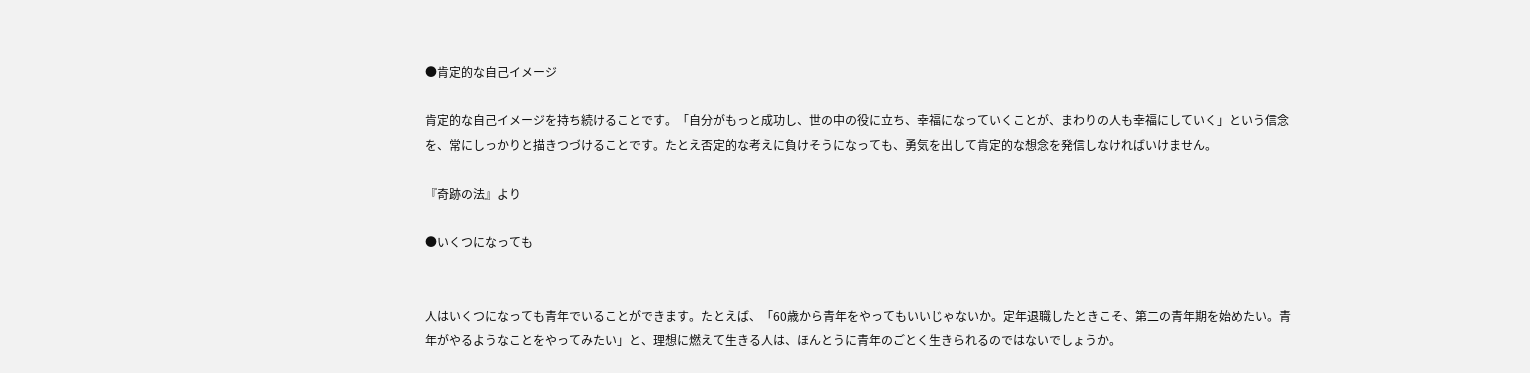●肯定的な自己イメージ

肯定的な自己イメージを持ち続けることです。「自分がもっと成功し、世の中の役に立ち、幸福になっていくことが、まわりの人も幸福にしていく」という信念を、常にしっかりと描きつづけることです。たとえ否定的な考えに負けそうになっても、勇気を出して肯定的な想念を発信しなければいけません。

『奇跡の法』より

●いくつになっても


人はいくつになっても青年でいることができます。たとえば、「60歳から青年をやってもいいじゃないか。定年退職したときこそ、第二の青年期を始めたい。青年がやるようなことをやってみたい」と、理想に燃えて生きる人は、ほんとうに青年のごとく生きられるのではないでしょうか。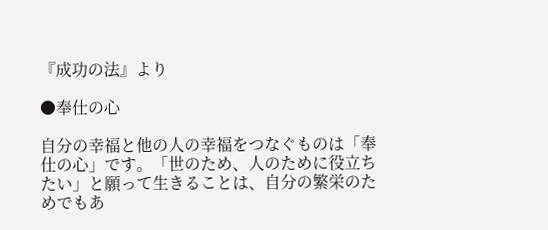『成功の法』より

●奉仕の心

自分の幸福と他の人の幸福をつなぐものは「奉仕の心」です。「世のため、人のために役立ちたい」と願って生きることは、自分の繁栄のためでもあ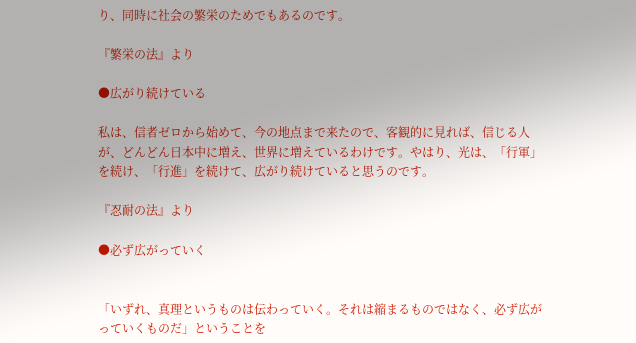り、同時に社会の繁栄のためでもあるのです。

『繁栄の法』より

●広がり続けている

私は、信者ゼロから始めて、今の地点まで来たので、客観的に見れば、信じる人が、どんどん日本中に増え、世界に増えているわけです。やはり、光は、「行軍」を続け、「行進」を続けて、広がり続けていると思うのです。

『忍耐の法』より

●必ず広がっていく


「いずれ、真理というものは伝わっていく。それは縮まるものではなく、必ず広がっていくものだ」ということを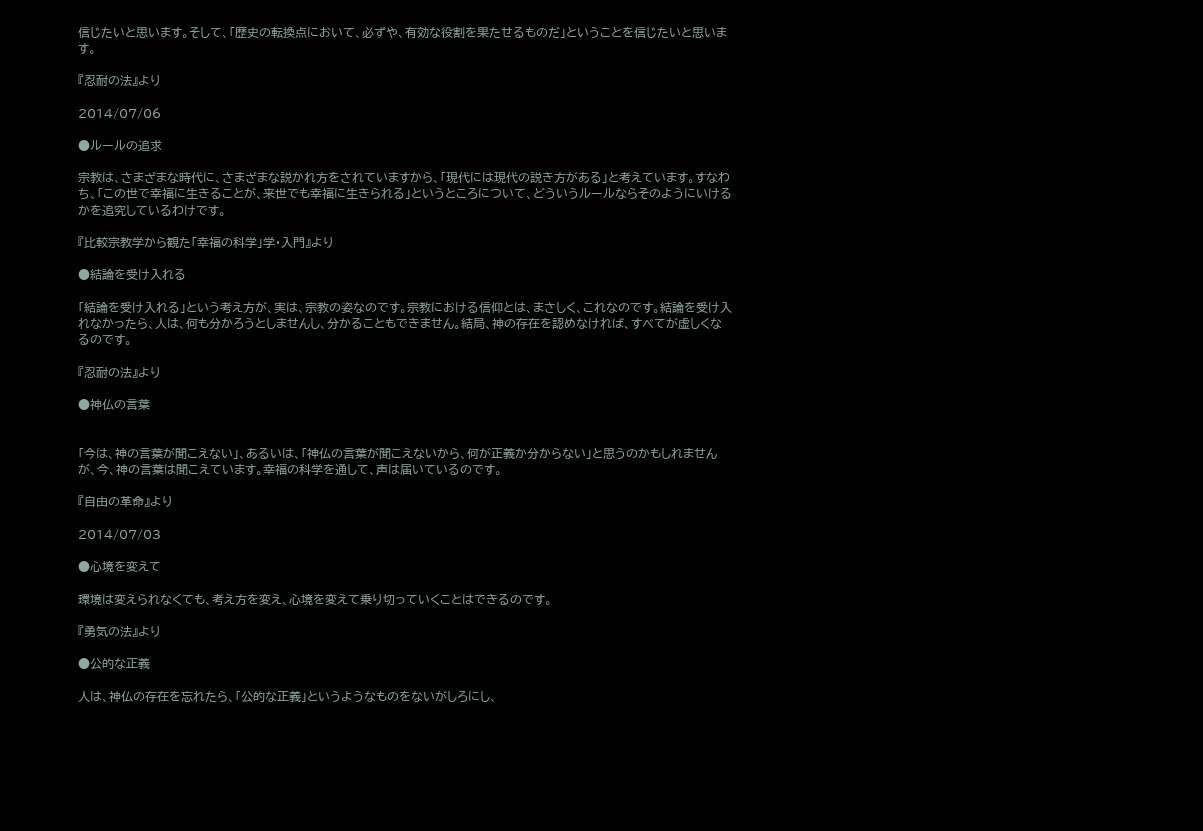信じたいと思います。そして、「歴史の転換点において、必ずや、有効な役割を果たせるものだ」ということを信じたいと思います。

『忍耐の法』より

2014/07/06

●ルールの追求

宗教は、さまざまな時代に、さまざまな説かれ方をされていますから、「現代には現代の説き方がある」と考えています。すなわち、「この世で幸福に生きることが、来世でも幸福に生きられる」というところについて、どういうルールならそのようにいけるかを追究しているわけです。

『比較宗教学から観た「幸福の科学」学・入門』より

●結論を受け入れる

「結論を受け入れる」という考え方が、実は、宗教の姿なのです。宗教における信仰とは、まさしく、これなのです。結論を受け入れなかったら、人は、何も分かろうとしませんし、分かることもできません。結局、神の存在を認めなければ、すべてが虚しくなるのです。

『忍耐の法』より

●神仏の言葉


「今は、神の言葉が聞こえない」、あるいは、「神仏の言葉が聞こえないから、何が正義か分からない」と思うのかもしれませんが、今、神の言葉は聞こえています。幸福の科学を通して、声は届いているのです。

『自由の革命』より

2014/07/03

●心境を変えて

環境は変えられなくても、考え方を変え、心境を変えて乗り切っていくことはできるのです。

『勇気の法』より

●公的な正義

人は、神仏の存在を忘れたら、「公的な正義」というようなものをないがしろにし、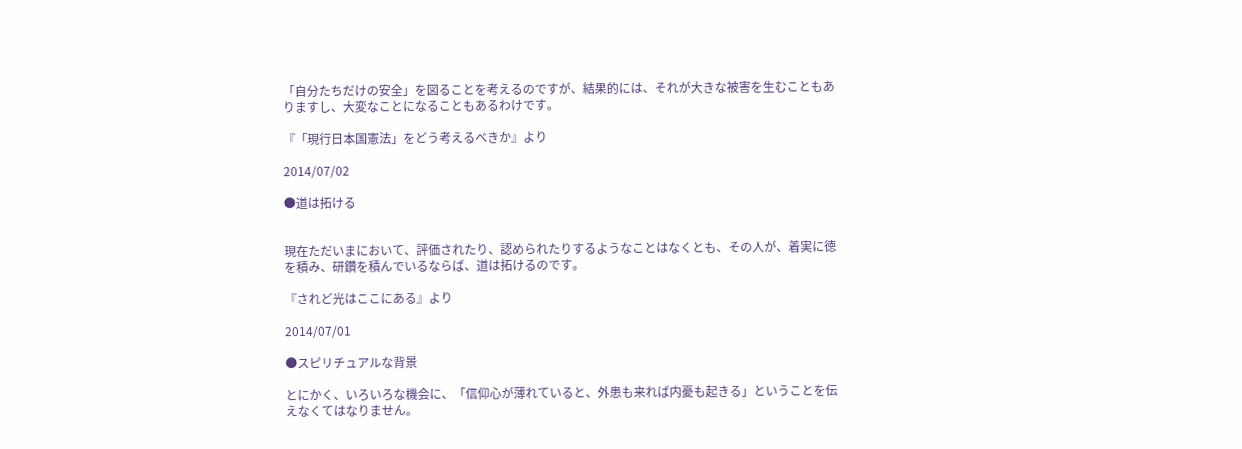「自分たちだけの安全」を図ることを考えるのですが、結果的には、それが大きな被害を生むこともありますし、大変なことになることもあるわけです。

『「現行日本国憲法」をどう考えるべきか』より

2014/07/02

●道は拓ける


現在ただいまにおいて、評価されたり、認められたりするようなことはなくとも、その人が、着実に徳を積み、研鑽を積んでいるならば、道は拓けるのです。

『されど光はここにある』より

2014/07/01

●スピリチュアルな背景

とにかく、いろいろな機会に、「信仰心が薄れていると、外患も来れば内憂も起きる」ということを伝えなくてはなりません。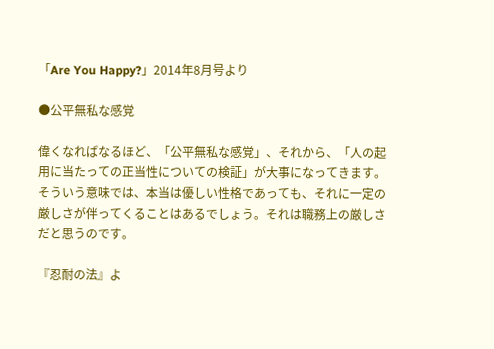「Are You Happy?」2014年8月号より

●公平無私な感覚

偉くなればなるほど、「公平無私な感覚」、それから、「人の起用に当たっての正当性についての検証」が大事になってきます。そういう意味では、本当は優しい性格であっても、それに一定の厳しさが伴ってくることはあるでしょう。それは職務上の厳しさだと思うのです。

『忍耐の法』よ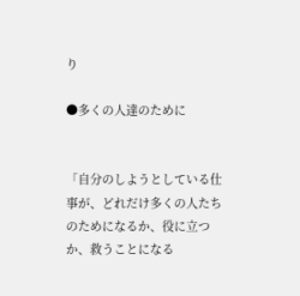り

●多くの人達のために


「自分のしようとしている仕事が、どれだけ多くの人たちのためになるか、役に立つか、救うことになる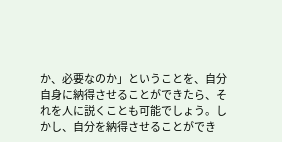か、必要なのか」ということを、自分自身に納得させることができたら、それを人に説くことも可能でしょう。しかし、自分を納得させることができ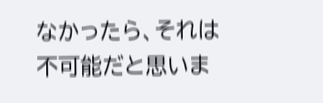なかったら、それは不可能だと思いま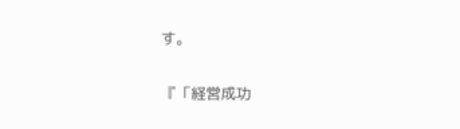す。

『「経営成功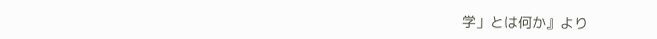学」とは何か』より